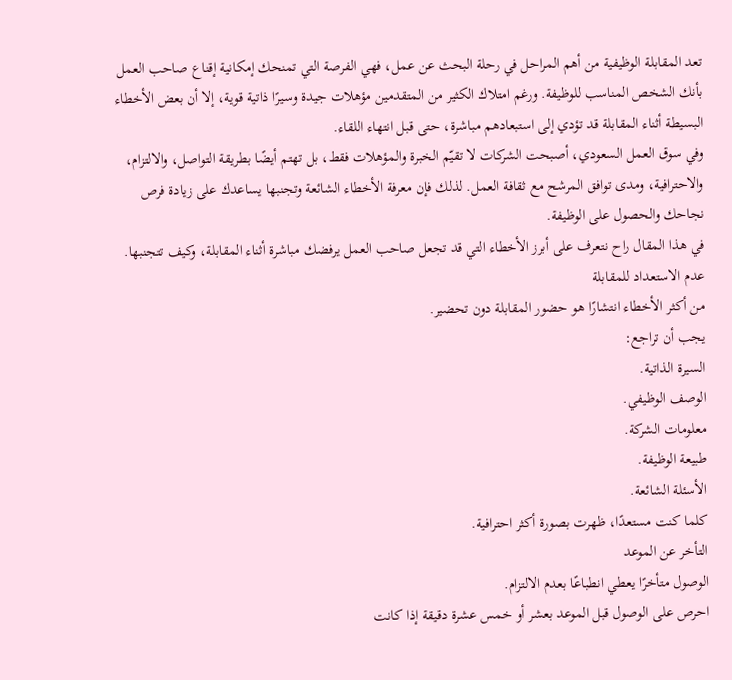تعد المقابلة الوظيفية من أهم المراحل في رحلة البحث عن عمل، فهي الفرصة التي تمنحك إمكانية إقناع صاحب العمل بأنك الشخص المناسب للوظيفة. ورغم امتلاك الكثير من المتقدمين مؤهلات جيدة وسيرًا ذاتية قوية، إلا أن بعض الأخطاء البسيطة أثناء المقابلة قد تؤدي إلى استبعادهم مباشرة، حتى قبل انتهاء اللقاء.
وفي سوق العمل السعودي، أصبحت الشركات لا تقيّم الخبرة والمؤهلات فقط، بل تهتم أيضًا بطريقة التواصل، والالتزام، والاحترافية، ومدى توافق المرشح مع ثقافة العمل. لذلك فإن معرفة الأخطاء الشائعة وتجنبها يساعدك على زيادة فرص نجاحك والحصول على الوظيفة.
في هذا المقال راح نتعرف على أبرز الأخطاء التي قد تجعل صاحب العمل يرفضك مباشرة أثناء المقابلة، وكيف تتجنبها.
عدم الاستعداد للمقابلة
من أكثر الأخطاء انتشارًا هو حضور المقابلة دون تحضير.
يجب أن تراجع:
السيرة الذاتية.
الوصف الوظيفي.
معلومات الشركة.
طبيعة الوظيفة.
الأسئلة الشائعة.
كلما كنت مستعدًا، ظهرت بصورة أكثر احترافية.
التأخر عن الموعد
الوصول متأخرًا يعطي انطباعًا بعدم الالتزام.
احرص على الوصول قبل الموعد بعشر أو خمس عشرة دقيقة إذا كانت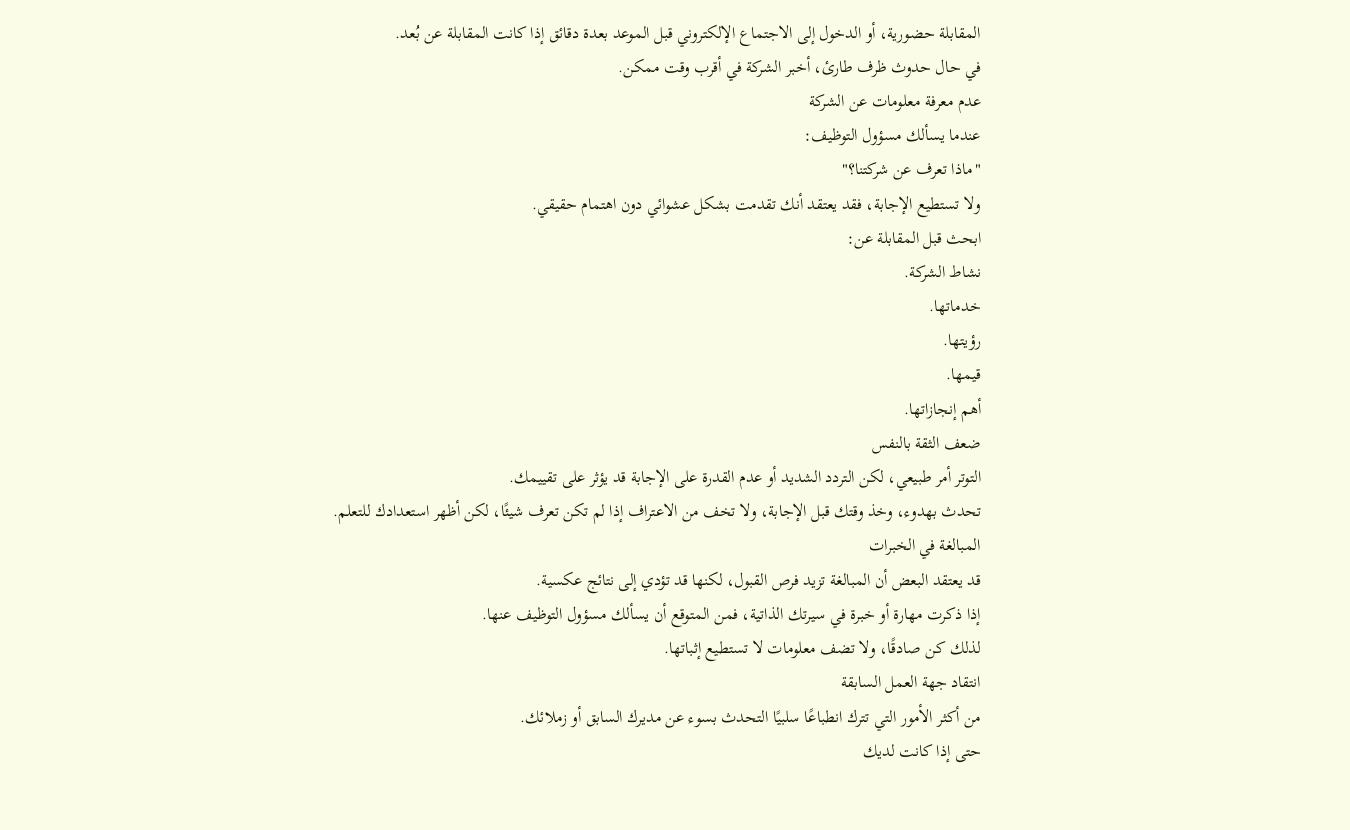المقابلة حضورية، أو الدخول إلى الاجتماع الإلكتروني قبل الموعد بعدة دقائق إذا كانت المقابلة عن بُعد.
في حال حدوث ظرف طارئ، أخبر الشركة في أقرب وقت ممكن.
عدم معرفة معلومات عن الشركة
عندما يسألك مسؤول التوظيف:
"ماذا تعرف عن شركتنا؟"
ولا تستطيع الإجابة، فقد يعتقد أنك تقدمت بشكل عشوائي دون اهتمام حقيقي.
ابحث قبل المقابلة عن:
نشاط الشركة.
خدماتها.
رؤيتها.
قيمها.
أهم إنجازاتها.
ضعف الثقة بالنفس
التوتر أمر طبيعي، لكن التردد الشديد أو عدم القدرة على الإجابة قد يؤثر على تقييمك.
تحدث بهدوء، وخذ وقتك قبل الإجابة، ولا تخف من الاعتراف إذا لم تكن تعرف شيئًا، لكن أظهر استعدادك للتعلم.
المبالغة في الخبرات
قد يعتقد البعض أن المبالغة تزيد فرص القبول، لكنها قد تؤدي إلى نتائج عكسية.
إذا ذكرت مهارة أو خبرة في سيرتك الذاتية، فمن المتوقع أن يسألك مسؤول التوظيف عنها.
لذلك كن صادقًا، ولا تضف معلومات لا تستطيع إثباتها.
انتقاد جهة العمل السابقة
من أكثر الأمور التي تترك انطباعًا سلبيًا التحدث بسوء عن مديرك السابق أو زملائك.
حتى إذا كانت لديك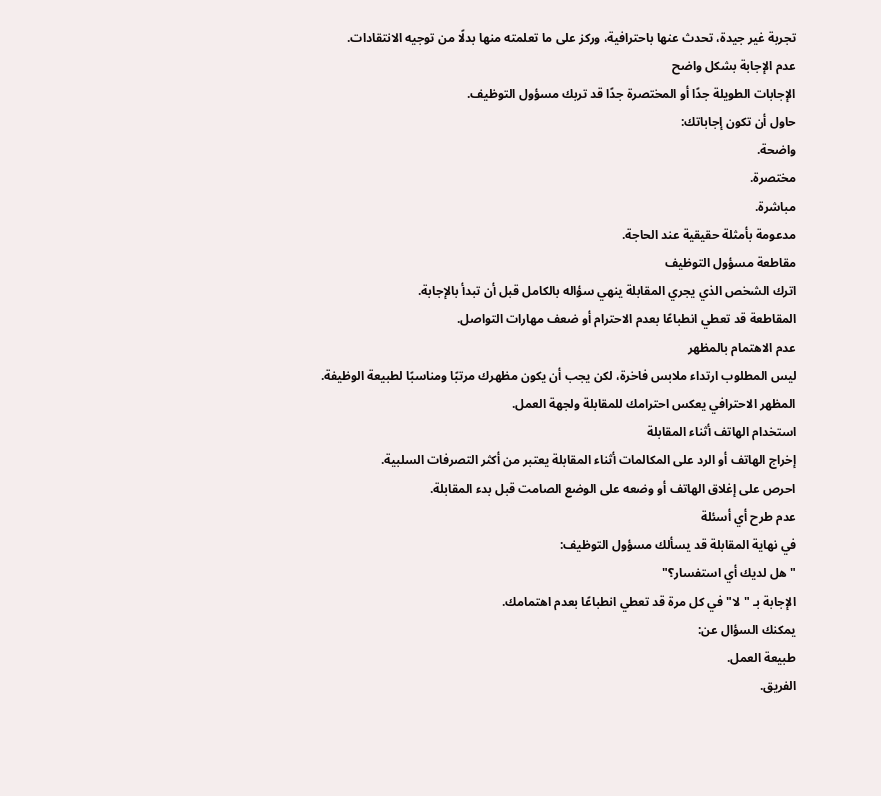تجربة غير جيدة، تحدث عنها باحترافية، وركز على ما تعلمته منها بدلًا من توجيه الانتقادات.
عدم الإجابة بشكل واضح
الإجابات الطويلة جدًا أو المختصرة جدًا قد تربك مسؤول التوظيف.
حاول أن تكون إجاباتك:
واضحة.
مختصرة.
مباشرة.
مدعومة بأمثلة حقيقية عند الحاجة.
مقاطعة مسؤول التوظيف
اترك الشخص الذي يجري المقابلة ينهي سؤاله بالكامل قبل أن تبدأ بالإجابة.
المقاطعة قد تعطي انطباعًا بعدم الاحترام أو ضعف مهارات التواصل.
عدم الاهتمام بالمظهر
ليس المطلوب ارتداء ملابس فاخرة، لكن يجب أن يكون مظهرك مرتبًا ومناسبًا لطبيعة الوظيفة.
المظهر الاحترافي يعكس احترامك للمقابلة ولجهة العمل.
استخدام الهاتف أثناء المقابلة
إخراج الهاتف أو الرد على المكالمات أثناء المقابلة يعتبر من أكثر التصرفات السلبية.
احرص على إغلاق الهاتف أو وضعه على الوضع الصامت قبل بدء المقابلة.
عدم طرح أي أسئلة
في نهاية المقابلة قد يسألك مسؤول التوظيف:
"هل لديك أي استفسار؟"
الإجابة بـ "لا" في كل مرة قد تعطي انطباعًا بعدم اهتمامك.
يمكنك السؤال عن:
طبيعة العمل.
الفريق.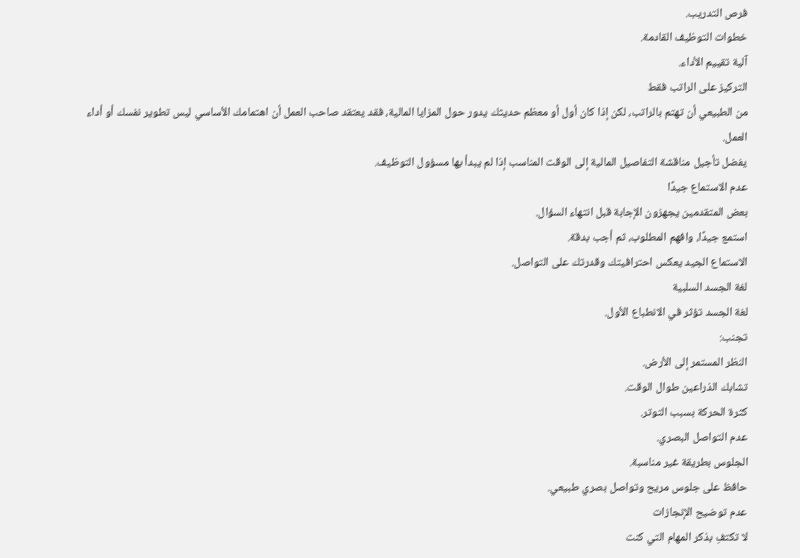فرص التدريب.
خطوات التوظيف القادمة.
آلية تقييم الأداء.
التركيز على الراتب فقط
من الطبيعي أن تهتم بالراتب، لكن إذا كان أول أو معظم حديثك يدور حول المزايا المالية، فقد يعتقد صاحب العمل أن اهتمامك الأساسي ليس تطوير نفسك أو أداء العمل.
يفضل تأجيل مناقشة التفاصيل المالية إلى الوقت المناسب إذا لم يبدأ بها مسؤول التوظيف.
عدم الاستماع جيدًا
بعض المتقدمين يجهزون الإجابة قبل انتهاء السؤال.
استمع جيدًا، وافهم المطلوب، ثم أجب بدقة.
الاستماع الجيد يعكس احترافيتك وقدرتك على التواصل.
لغة الجسد السلبية
لغة الجسد تؤثر في الانطباع الأول.
تجنب:
النظر المستمر إلى الأرض.
تشابك الذراعين طوال الوقت.
كثرة الحركة بسبب التوتر.
عدم التواصل البصري.
الجلوس بطريقة غير مناسبة.
حافظ على جلوس مريح وتواصل بصري طبيعي.
عدم توضيح الإنجازات
لا تكتفِ بذكر المهام التي كنت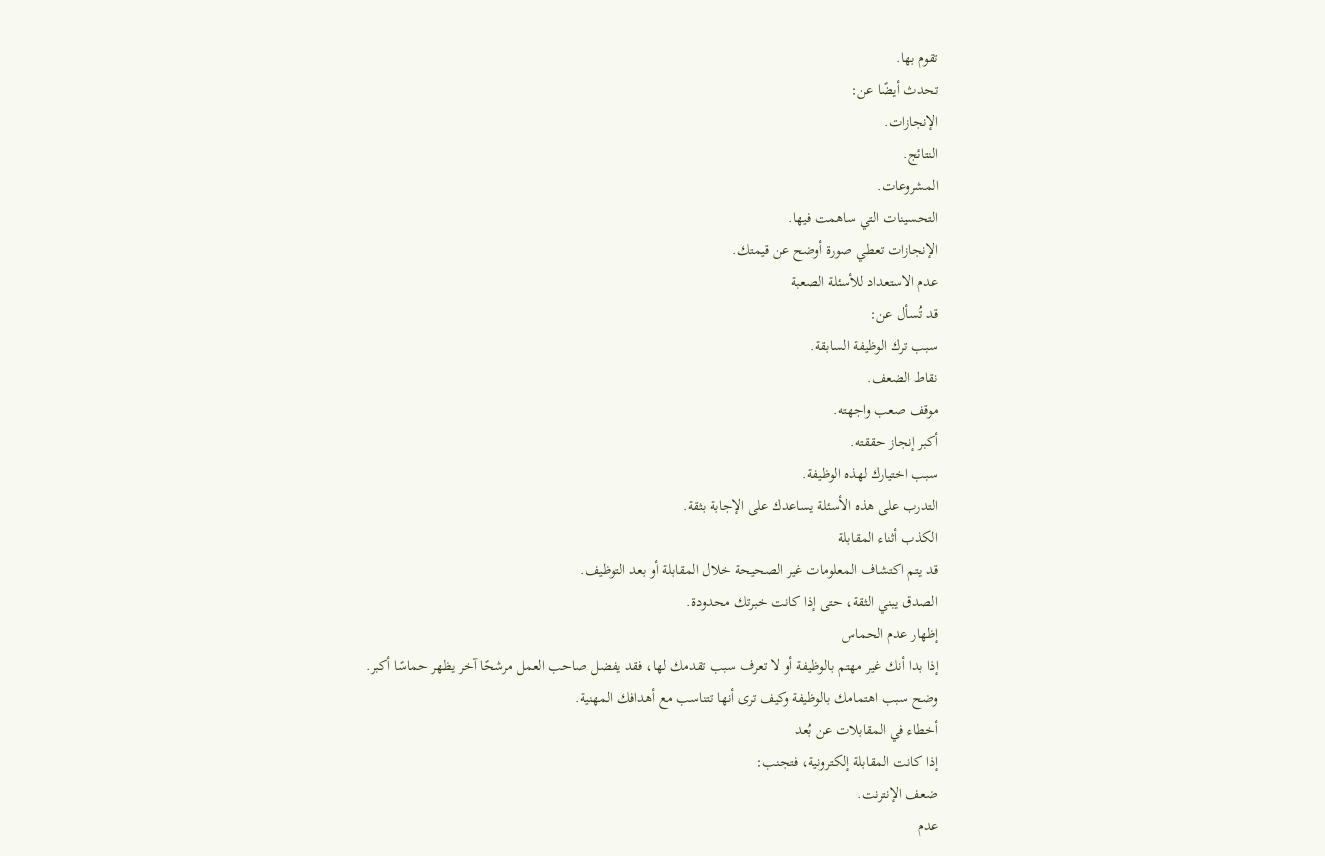تقوم بها.
تحدث أيضًا عن:
الإنجازات.
النتائج.
المشروعات.
التحسينات التي ساهمت فيها.
الإنجازات تعطي صورة أوضح عن قيمتك.
عدم الاستعداد للأسئلة الصعبة
قد تُسأل عن:
سبب ترك الوظيفة السابقة.
نقاط الضعف.
موقف صعب واجهته.
أكبر إنجاز حققته.
سبب اختيارك لهذه الوظيفة.
التدرب على هذه الأسئلة يساعدك على الإجابة بثقة.
الكذب أثناء المقابلة
قد يتم اكتشاف المعلومات غير الصحيحة خلال المقابلة أو بعد التوظيف.
الصدق يبني الثقة، حتى إذا كانت خبرتك محدودة.
إظهار عدم الحماس
إذا بدا أنك غير مهتم بالوظيفة أو لا تعرف سبب تقدمك لها، فقد يفضل صاحب العمل مرشحًا آخر يظهر حماسًا أكبر.
وضح سبب اهتمامك بالوظيفة وكيف ترى أنها تتناسب مع أهدافك المهنية.
أخطاء في المقابلات عن بُعد
إذا كانت المقابلة إلكترونية، فتجنب:
ضعف الإنترنت.
عدم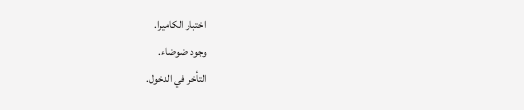اختبار الكاميرا.
وجود ضوضاء.
التأخر في الدخول.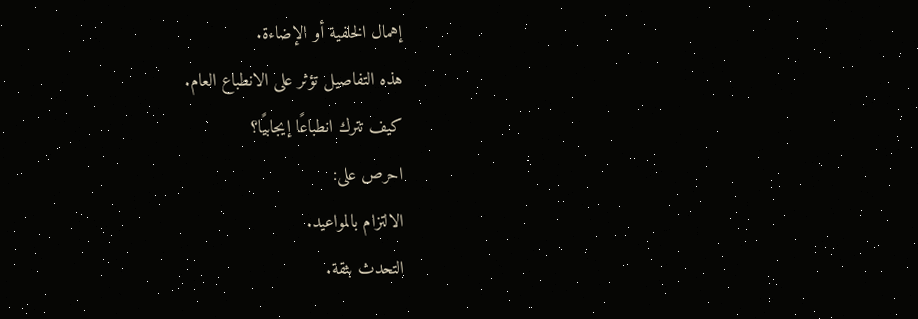إهمال الخلفية أو الإضاءة.
هذه التفاصيل تؤثر على الانطباع العام.
كيف تترك انطباعًا إيجابيًا؟
احرص على:
الالتزام بالمواعيد.
التحدث بثقة.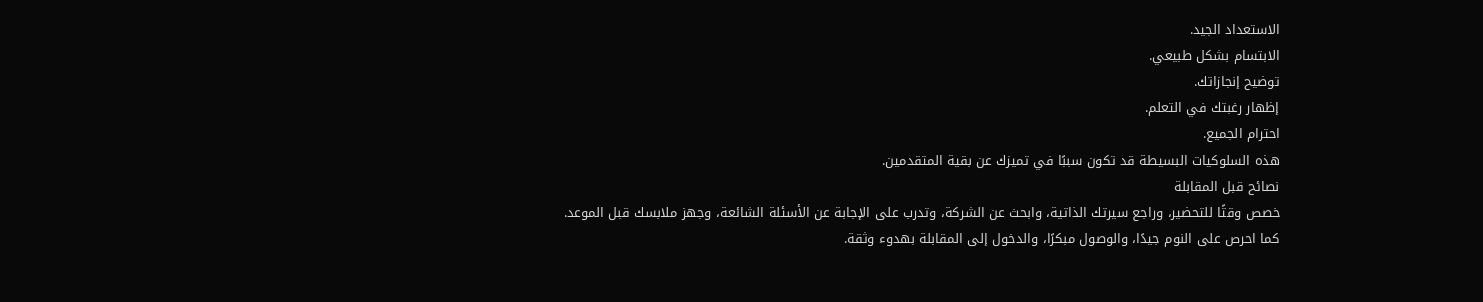الاستعداد الجيد.
الابتسام بشكل طبيعي.
توضيح إنجازاتك.
إظهار رغبتك في التعلم.
احترام الجميع.
هذه السلوكيات البسيطة قد تكون سببًا في تميزك عن بقية المتقدمين.
نصائح قبل المقابلة
خصص وقتًا للتحضير، وراجع سيرتك الذاتية، وابحث عن الشركة، وتدرب على الإجابة عن الأسئلة الشائعة، وجهز ملابسك قبل الموعد.
كما احرص على النوم جيدًا، والوصول مبكرًا، والدخول إلى المقابلة بهدوء وثقة.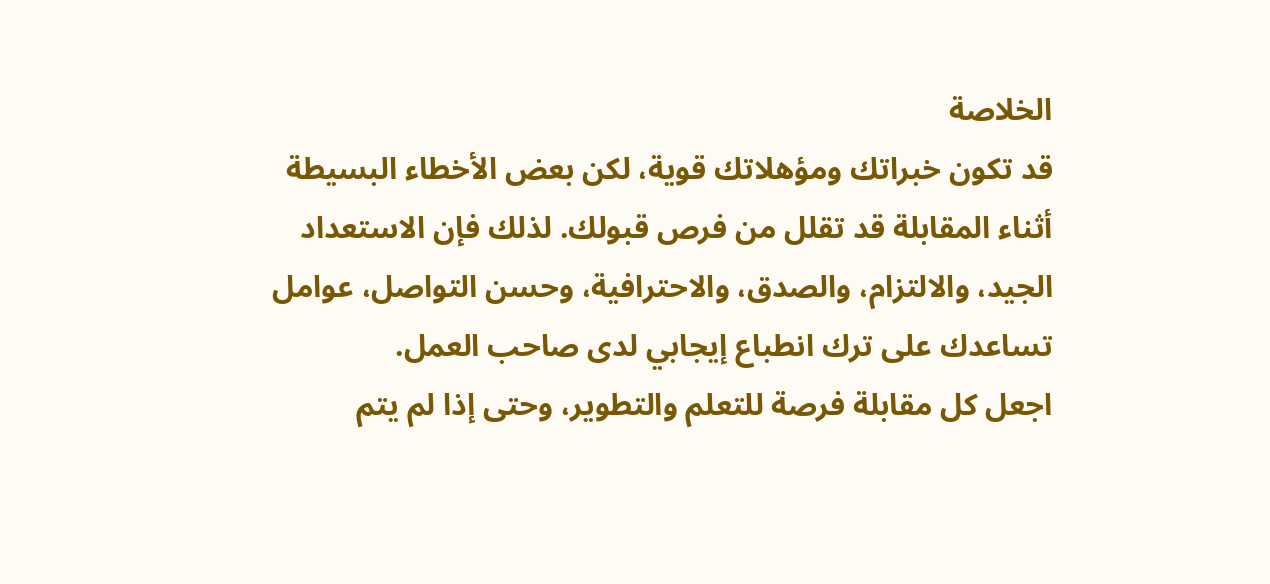الخلاصة
قد تكون خبراتك ومؤهلاتك قوية، لكن بعض الأخطاء البسيطة أثناء المقابلة قد تقلل من فرص قبولك. لذلك فإن الاستعداد الجيد، والالتزام، والصدق، والاحترافية، وحسن التواصل، عوامل تساعدك على ترك انطباع إيجابي لدى صاحب العمل.
اجعل كل مقابلة فرصة للتعلم والتطوير، وحتى إذا لم يتم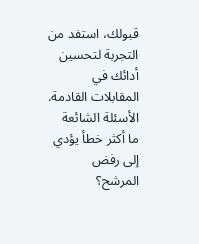قبولك، استفد من التجربة لتحسين أدائك في المقابلات القادمة.
الأسئلة الشائعة
ما أكثر خطأ يؤدي إلى رفض المرشح؟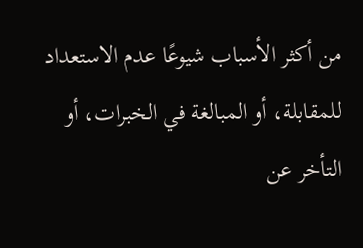من أكثر الأسباب شيوعًا عدم الاستعداد للمقابلة، أو المبالغة في الخبرات، أو التأخر عن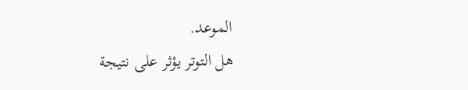الموعد.
هل التوتر يؤثر على نتيجة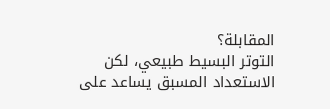المقابلة؟
التوتر البسيط طبيعي، لكن الاستعداد المسبق يساعد على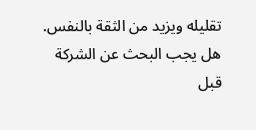تقليله ويزيد من الثقة بالنفس.
هل يجب البحث عن الشركة قبل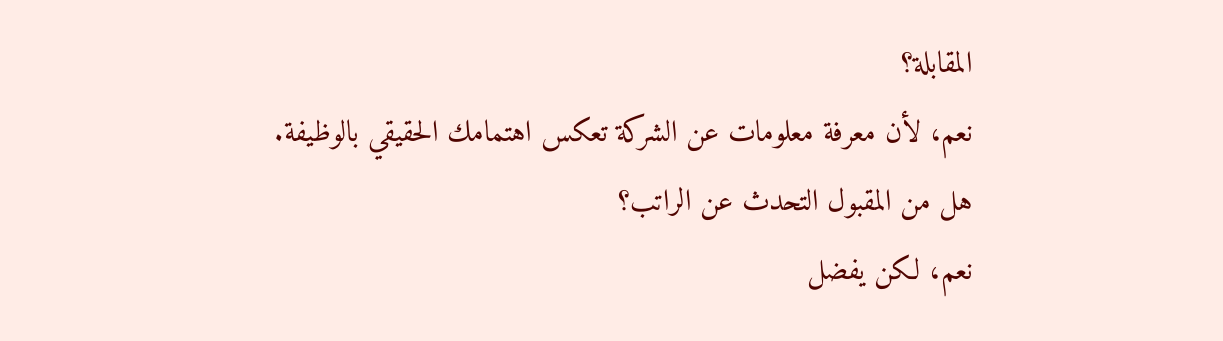المقابلة؟
نعم، لأن معرفة معلومات عن الشركة تعكس اهتمامك الحقيقي بالوظيفة.
هل من المقبول التحدث عن الراتب؟
نعم، لكن يفضل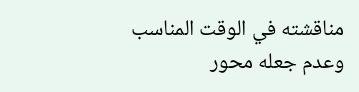مناقشته في الوقت المناسب وعدم جعله محور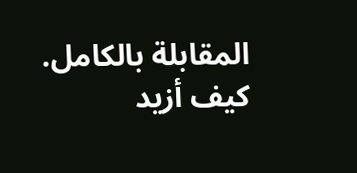المقابلة بالكامل.
كيف أزيد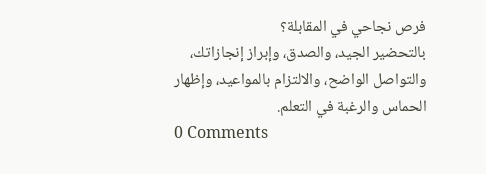فرص نجاحي في المقابلة؟
بالتحضير الجيد، والصدق، وإبراز إنجازاتك، والتواصل الواضح، والالتزام بالمواعيد، وإظهار الحماس والرغبة في التعلم.
0 Comments